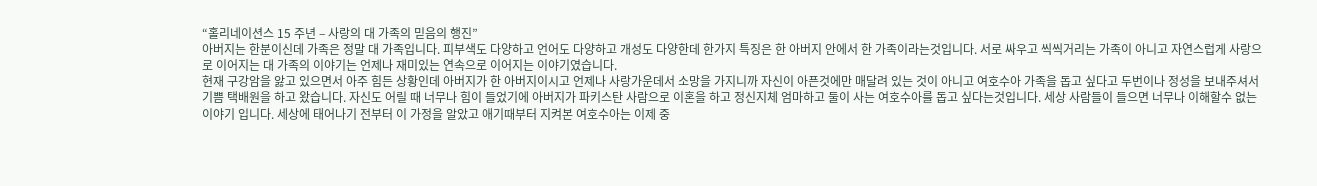“홀리네이션스 15 주년 – 사랑의 대 가족의 믿음의 행진”
아버지는 한분이신데 가족은 정말 대 가족입니다. 피부색도 다양하고 언어도 다양하고 개성도 다양한데 한가지 특징은 한 아버지 안에서 한 가족이라는것입니다. 서로 싸우고 씩씩거리는 가족이 아니고 자연스럽게 사랑으로 이어지는 대 가족의 이야기는 언제나 재미있는 연속으로 이어지는 이야기였습니다.
현재 구강암을 앓고 있으면서 아주 힘든 상황인데 아버지가 한 아버지이시고 언제나 사랑가운데서 소망을 가지니까 자신이 아픈것에만 매달려 있는 것이 아니고 여호수아 가족을 돕고 싶다고 두번이나 정성을 보내주셔서 기쁨 택배원을 하고 왔습니다. 자신도 어릴 때 너무나 힘이 들었기에 아버지가 파키스탄 사람으로 이혼을 하고 정신지체 엄마하고 둘이 사는 여호수아를 돕고 싶다는것입니다. 세상 사람들이 들으면 너무나 이해할수 없는 이야기 입니다. 세상에 태어나기 전부터 이 가정을 알았고 애기때부터 지켜본 여호수아는 이제 중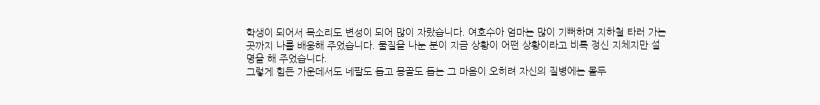학생이 되어서 목소리도 변성이 되어 많이 자랐습니다. 여호수아 엄마는 많이 기뻐하며 지하철 타러 가는곳까지 나를 배웅해 주었습니다. 물질을 나눈 분이 지금 상황이 어떤 상황이라고 비록 정신 지체지만 설명을 해 주었습니다.
그렇게 힘든 가운데서도 네팔도 돕고 몽골도 돕는 그 마음이 오히려 자신의 질병에는 몰두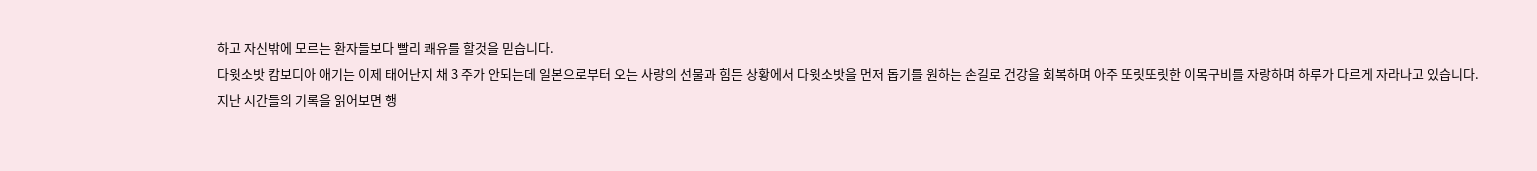하고 자신밖에 모르는 환자들보다 빨리 쾌유를 할것을 믿습니다.
다윗소밧 캄보디아 애기는 이제 태어난지 채 3 주가 안되는데 일본으로부터 오는 사랑의 선물과 힘든 상황에서 다윗소밧을 먼저 돕기를 원하는 손길로 건강을 회복하며 아주 또릿또릿한 이목구비를 자랑하며 하루가 다르게 자라나고 있습니다.
지난 시간들의 기록을 읽어보면 행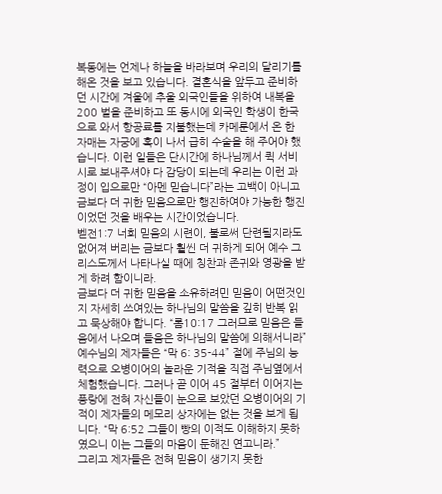복동에는 언제나 하늘을 바라보며 우리의 달리기를 해온 것을 보고 있습니다. 결혼식을 앞두고 준비하던 시간에 겨울에 추울 외국인들을 위하여 내복을 200 벌을 준비하고 또 동시에 외국인 학생이 한국으로 와서 항공료를 지불했는데 카메룬에서 온 한 자매는 자궁에 혹이 나서 급히 수술을 해 주어야 했습니다. 이런 일들은 단시간에 하나님께서 퀵 서비시로 보내주셔야 다 감당이 되는데 우리는 이런 과정이 입으로만 “아멘 믿습니다”라는 고백이 아니고 금보다 더 귀한 믿음으로만 행진하여야 가능한 행진이었던 것을 배우는 시간이었습니다.
벧전1:7 너희 믿음의 시련이, 불로써 단련될지라도 없어져 버리는 금보다 훨씬 더 귀하게 되어 예수 그리스도께서 나타나실 때에 칭찬과 존귀와 영광을 받게 하려 함이니라.
금보다 더 귀한 믿음을 소유하려민 믿음이 어떤것인지 자세히 쓰여있는 하나님의 말씀을 깊히 반복 읽고 묵상해야 합니다. “롬10:17 그러므로 믿음은 들음에서 나오며 들음은 하나님의 말씀에 의해서니라”
예수님의 제자들은 “막 6: 35-44” 절에 주님의 능력으로 오병이어의 놀라운 기적을 직접 주님옆에서 체험했습니다. 그러나 곧 이어 45 절부터 이어지는 풍랑에 전혀 자신들이 눈으로 보았던 오병이어의 기적이 제자들의 메모리 상자에는 없는 것을 보게 됩니다. “막 6:52 그들이 빵의 이적도 이해하지 못하였으니 이는 그들의 마음이 둔해진 연고니라.”
그리고 제자들은 전혀 믿음이 생기지 못한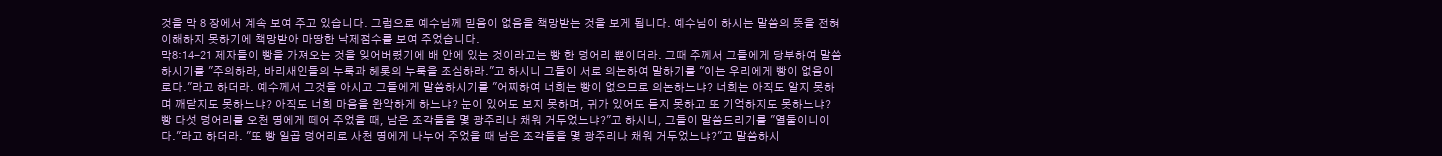것을 막 8 장에서 계속 보여 주고 있습니다. 그럼으로 예수님께 믿음이 없음을 책망받는 것을 보게 됩니다. 예수님이 하시는 말씀의 뜻을 전혀 이해하지 못하기에 책망받아 마땅한 낙제점수를 보여 주었습니다.
막8:14-21 제자들이 빵을 가져오는 것을 잊어버렸기에 배 안에 있는 것이라고는 빵 한 덩어리 뿐이더라. 그때 주께서 그들에게 당부하여 말씀하시기를 "주의하라, 바리새인들의 누룩과 헤롯의 누룩을 조심하라."고 하시니 그들이 서로 의논하여 말하기를 "이는 우리에게 빵이 없음이로다."라고 하더라. 예수께서 그것을 아시고 그들에게 말씀하시기를 "어찌하여 너희는 빵이 없으므로 의논하느냐? 너희는 아직도 알지 못하며 깨닫지도 못하느냐? 아직도 너희 마음을 완악하게 하느냐? 눈이 있어도 보지 못하며, 귀가 있어도 듣지 못하고 또 기억하지도 못하느냐? 빵 다섯 덩어리를 오천 명에게 떼어 주었을 때, 남은 조각들을 몇 광주리나 채워 거두었느냐?"고 하시니, 그들이 말씀드리기를 "열둘이니이다."라고 하더라. "또 빵 일곱 덩어리로 사천 명에게 나누어 주었을 때 남은 조각들을 몇 광주리나 채워 거두었느냐?"고 말씀하시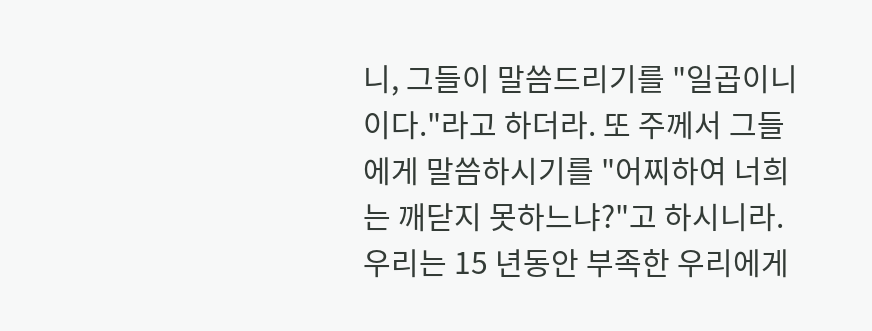니, 그들이 말씀드리기를 "일곱이니이다."라고 하더라. 또 주께서 그들에게 말씀하시기를 "어찌하여 너희는 깨닫지 못하느냐?"고 하시니라.
우리는 15 년동안 부족한 우리에게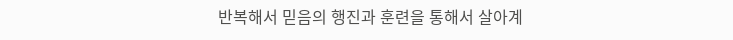반복해서 믿음의 행진과 훈련을 통해서 살아계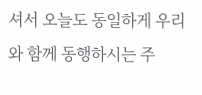셔서 오늘도 동일하게 우리와 함께 동행하시는 주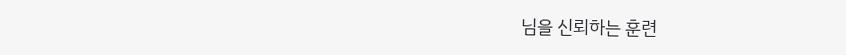님을 신뢰하는 훈련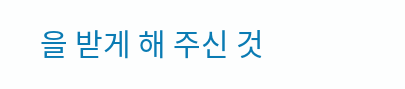을 받게 해 주신 것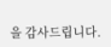을 감사드립니다.